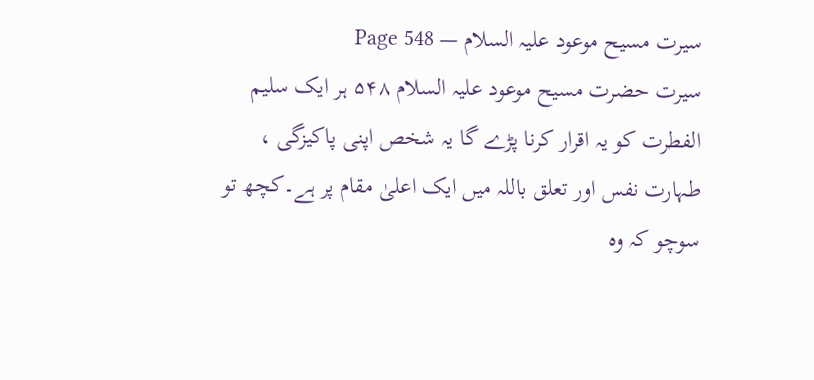سیرت مسیح موعود علیہ السلام — Page 548
سیرت حضرت مسیح موعود علیہ السلام ۵۴۸ ہر ایک سلیم الفطرت کو یہ اقرار کرنا پڑے گا یہ شخص اپنی پاکیزگی ، طہارت نفس اور تعلق باللہ میں ایک اعلیٰ مقام پر ہے۔کچھ تو سوچو کہ وہ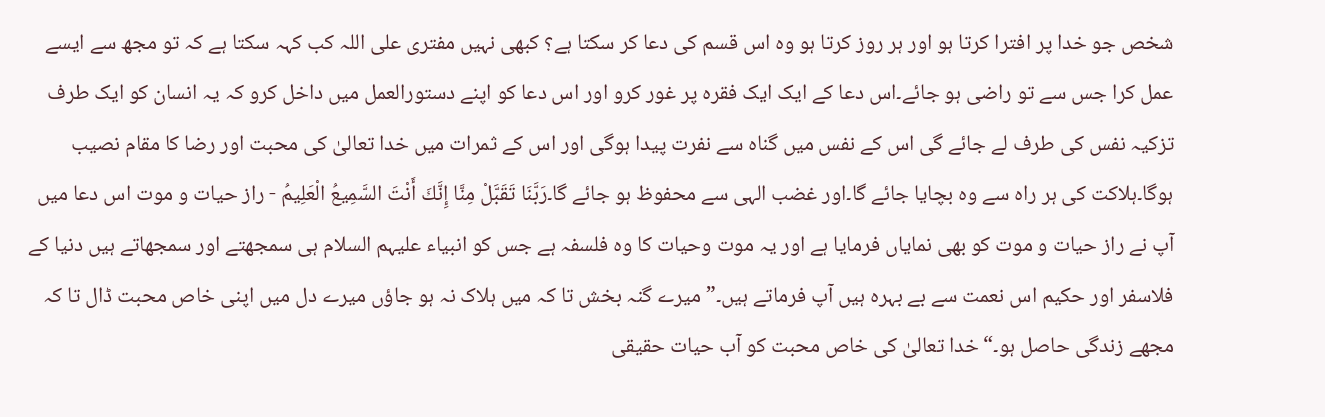شخص جو خدا پر افترا کرتا ہو اور ہر روز کرتا ہو وہ اس قسم کی دعا کر سکتا ہے؟ کبھی نہیں مفتری علی اللہ کب کہہ سکتا ہے کہ تو مجھ سے ایسے عمل کرا جس سے تو راضی ہو جائے۔اس دعا کے ایک ایک فقرہ پر غور کرو اور اس دعا کو اپنے دستورالعمل میں داخل کرو کہ یہ انسان کو ایک طرف تزکیہ نفس کی طرف لے جائے گی اس کے نفس میں گناہ سے نفرت پیدا ہوگی اور اس کے ثمرات میں خدا تعالیٰ کی محبت اور رضا کا مقام نصیب ہوگا۔ہلاکت کی ہر راہ سے وہ بچایا جائے گا۔اور غضب الہی سے محفوظ ہو جائے گا۔رَبَّنَا تَقَبَّلْ مِنَّا إِنَّكَ أَنْتَ السَّمِيعُ الْعَلِيمُ - راز حیات و موت اس دعا میں آپ نے راز حیات و موت کو بھی نمایاں فرمایا ہے اور یہ موت وحیات کا وہ فلسفہ ہے جس کو انبیاء علیہم السلام ہی سمجھتے اور سمجھاتے ہیں دنیا کے فلاسفر اور حکیم اس نعمت سے بے بہرہ ہیں آپ فرماتے ہیں۔” میرے گنہ بخش تا کہ میں ہلاک نہ ہو جاؤں میرے دل میں اپنی خاص محبت ڈال تا کہ مجھے زندگی حاصل ہو۔“ خدا تعالیٰ کی خاص محبت کو آب حیات حقیقی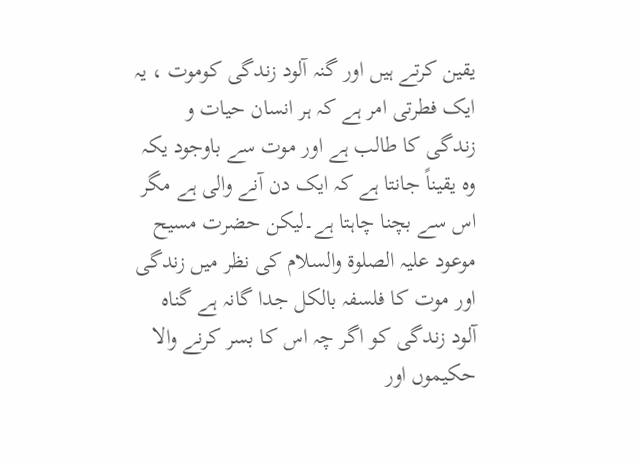یقین کرتے ہیں اور گنہ آلود زندگی کوموت ، یہ ایک فطرتی امر ہے کہ ہر انسان حیات و زندگی کا طالب ہے اور موت سے باوجود یکہ وہ یقیناً جانتا ہے کہ ایک دن آنے والی ہے مگر اس سے بچنا چاہتا ہے۔لیکن حضرت مسیح موعود علیہ الصلوۃ والسلام کی نظر میں زندگی اور موت کا فلسفہ بالکل جدا گانہ ہے گناہ آلود زندگی کو اگر چہ اس کا بسر کرنے والا حکیموں اور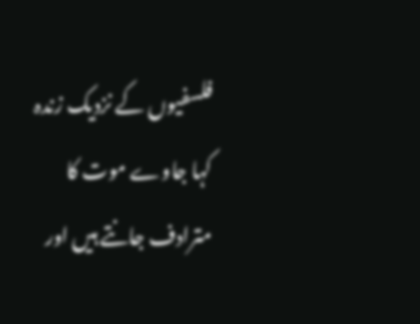فلسفیوں کے نزدیک زندہ کہا جاوے موت کا مترادف جانتے ہیں اور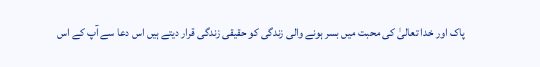پاک اور خدا تعالیٰ کی محبت میں بسر ہونے والی زندگی کو حقیقی زندگی قرار دیتے ہیں اس دعا سے آپ کے اس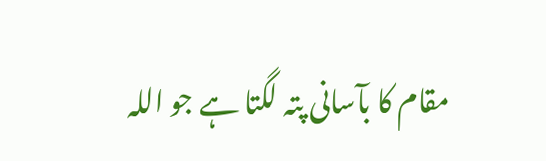مقام کا بآسانی پتہ لگتا ہے جو اللہ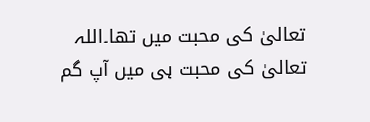تعالیٰ کی محبت میں تھا۔اللہ تعالیٰ کی محبت ہی میں آپ گم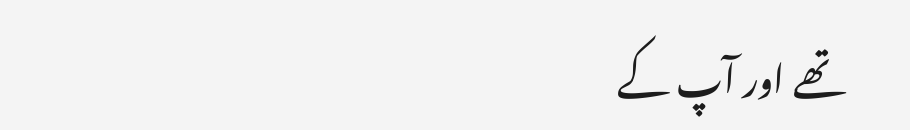تھے اور آپ کے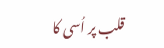قلب پر اُسی کا